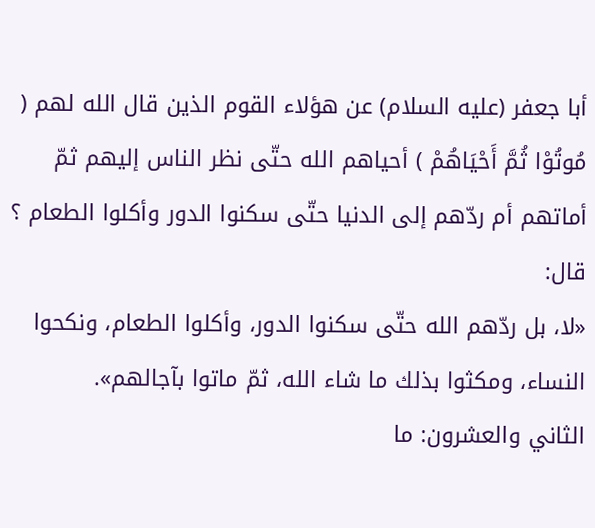أبا جعفر (عليه السلام) عن هؤلاء القوم الذين قال الله لهم ( مُوتُوْا ثُمَّ أَحْيَاهُمْ ) أحياهم الله حتّى نظر الناس إليهم ثمّ أماتهم أم ردّهم إلى الدنيا حتّى سكنوا الدور وأكلوا الطعام ؟
قال:
«لا، بل ردّهم الله حتّى سكنوا الدور، وأكلوا الطعام، ونكحوا النساء، ومكثوا بذلك ما شاء الله، ثمّ ماتوا بآجالهم».
الثاني والعشرون: ما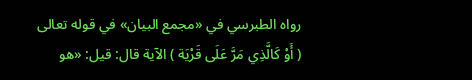رواه الطبرسي في «مجمع البيان» في قوله تعالى ( أَوْ كَالَّذِي مَرَّ عَلَى قَرْيَة ) الآية قال: قيل: «هو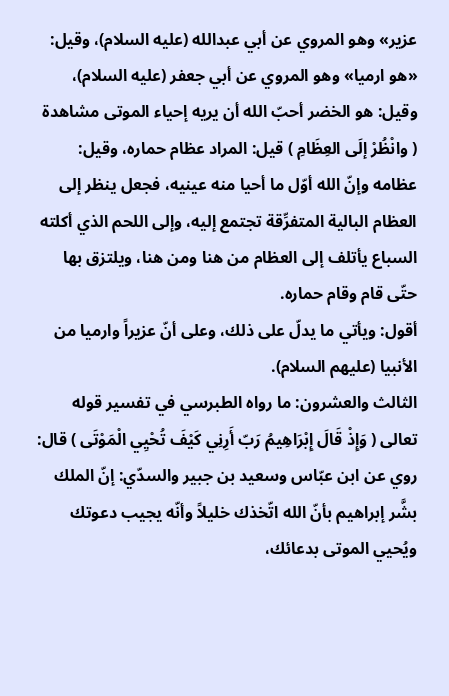عزير» وهو المروي عن أبي عبدالله (عليه السلام)، وقيل: «هو ارميا» وهو المروي عن أبي جعفر (عليه السلام)، وقيل: هو الخضر أحبّ الله أن يريه إحياء الموتى مشاهدة ( وانْظُرْ إلَى العِظَامِ ) قيل: المراد عظام حماره، وقيل: عظامه وإنّ الله أوّل ما أحيا منه عينيه، فجعل ينظر إلى العظام البالية المتفرِّقة تجتمع إليه، وإلى اللحم الذي أكلته السباع يأتلف إلى العظام من هنا ومن هنا، ويلتزق بها حتّى قام وقام حماره.
أقول: ويأتي ما يدلّ على ذلك، وعلى أنّ عزيراً وارميا من الأنبيا (عليهم السلام).
الثالث والعشرون: ما رواه الطبرسي في تفسير قوله تعالى ( وَإِذْ قَالَ إِبْرَاهِيمُ رَبّ أَرِنِي كَيْفَ تُحْيِي الْمَوْتَى ) قال: روي عن ابن عبّاس وسعيد بن جبير والسدّي: إنّ الملك بشَّر إبراهيم بأنّ الله اتّخذك خليلاً وأنّه يجيب دعوتك ويُحيي الموتى بدعائك،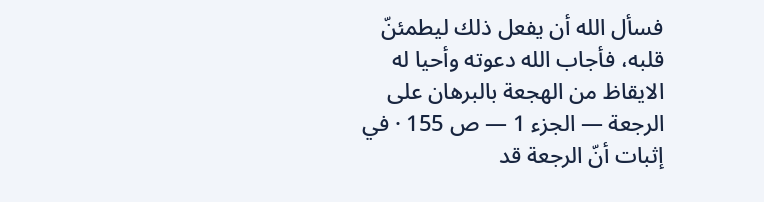فسأل الله أن يفعل ذلك ليطمئنّ قلبه، فأجاب الله دعوته وأحيا له
الايقاظ من الهجعة بالبرهان على الرجعة — الجزء 1 — ص 155 · في إثبات أنّ الرجعة قد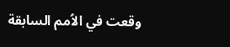وقعت في الاُمم السابقة